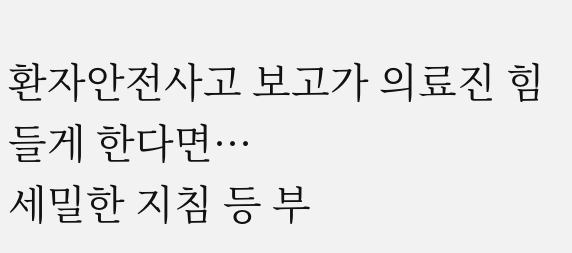환자안전사고 보고가 의료진 힘들게 한다면···
세밀한 지침 등 부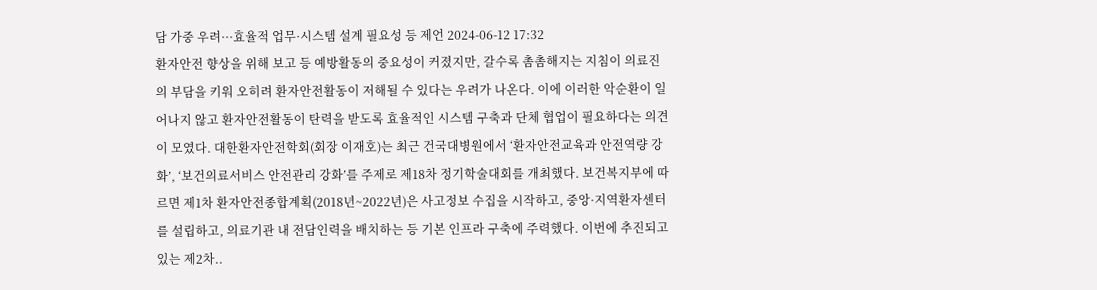담 가중 우려···효율적 업무·시스템 설계 필요성 등 제언 2024-06-12 17:32
환자안전 향상을 위해 보고 등 예방활동의 중요성이 커졌지만, 갈수록 촘촘해지는 지침이 의료진의 부담을 키워 오히려 환자안전활동이 저해될 수 있다는 우려가 나온다. 이에 이러한 악순환이 일어나지 않고 환자안전활동이 탄력을 받도록 효율적인 시스템 구축과 단체 협업이 필요하다는 의견이 모였다. 대한환자안전학회(회장 이재호)는 최근 건국대병원에서 ‘환자안전교육과 안전역량 강화’, ‘보건의료서비스 안전관리 강화’를 주제로 제18차 정기학술대회를 개최했다. 보건복지부에 따르면 제1차 환자안전종합계획(2018년~2022년)은 사고정보 수집을 시작하고, 중앙·지역환자센터를 설립하고, 의료기관 내 전담인력을 배치하는 등 기본 인프라 구축에 주력했다. 이번에 추진되고 있는 제2차..